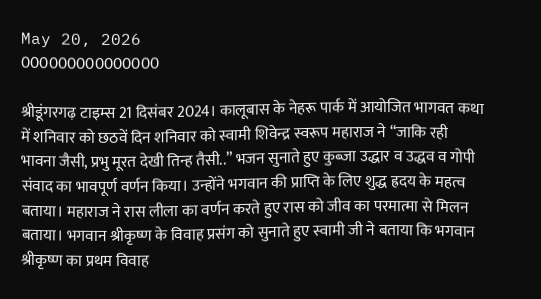May 20, 2026
000000000000000

श्रीडूंगरगढ़ टाइम्स 21 दिसंबर 2024। कालूबास के नेहरू पार्क में आयोजित भागवत कथा में शनिवार को छठवें दिन शनिवार को स्वामी शिवेन्द्र स्वरूप महाराज ने “जाकि रही भावना जैसी, प्रभु मूरत देखी तिन्ह तैसी..” भजन सुनाते हुए कुब्जा उद्धार व उद्धव व गोपी संवाद का भावपूर्ण वर्णन किया। उन्होंने भगवान की प्राप्ति के लिए शुद्ध ह्रदय के महत्व बताया। महाराज ने रास लीला का वर्णन करते हुए रास को जीव का परमात्मा से मिलन बताया। भगवान श्रीकृष्ण के विवाह प्रसंग को सुनाते हुए स्वामी जी ने बताया कि भगवान श्रीकृष्ण का प्रथम विवाह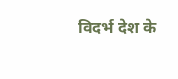विदर्भ देश के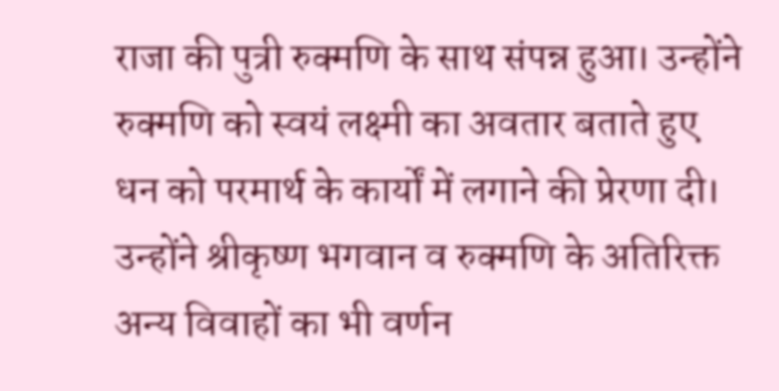राजा की पुत्री रुक्मणि के साथ संपन्न हुआ। उन्होंने रुक्मणि को स्वयं लक्ष्मी का अवतार बताते हुए धन को परमार्थ के कार्यों में लगाने की प्रेरणा दी। उन्होंने श्रीकृष्ण भगवान व रुक्मणि के अतिरिक्त अन्य विवाहों का भी वर्णन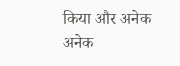किया और अनेक अनेक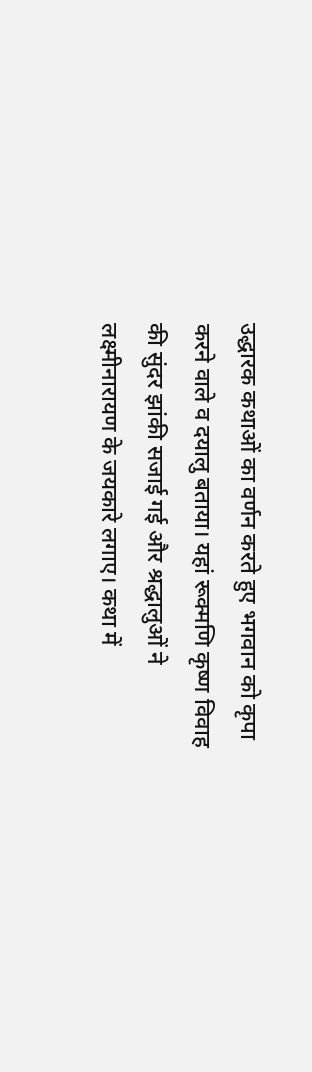उद्धारक कथाओं का वर्णन करते हुए भगवान को कृपा करने वाले व दयालु बताया। यहां रूक्मणि कृष्ण विवाह की सुंदर झांकी सजाई गई और श्रद्धालुओं ने लक्ष्मीनारायण के जयकारे लगाए। कथा में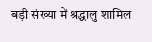बड़ी संख्या में श्रद्धालु शामिल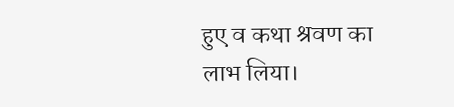हुए व कथा श्रवण का लाभ लिया।